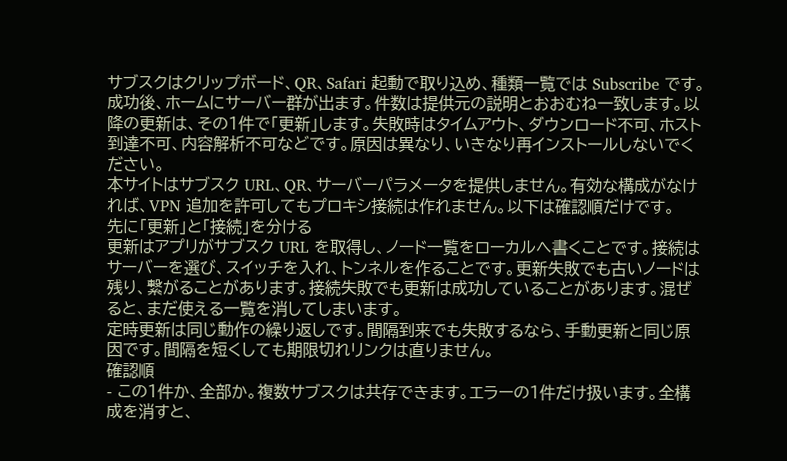サブスクはクリップボード、QR、Safari 起動で取り込め、種類一覧では Subscribe です。成功後、ホームにサーバー群が出ます。件数は提供元の説明とおおむね一致します。以降の更新は、その1件で「更新」します。失敗時はタイムアウト、ダウンロード不可、ホスト到達不可、内容解析不可などです。原因は異なり、いきなり再インストールしないでください。
本サイトはサブスク URL、QR、サーバーパラメータを提供しません。有効な構成がなければ、VPN 追加を許可してもプロキシ接続は作れません。以下は確認順だけです。
先に「更新」と「接続」を分ける
更新はアプリがサブスク URL を取得し、ノード一覧をローカルへ書くことです。接続はサーバーを選び、スイッチを入れ、トンネルを作ることです。更新失敗でも古いノードは残り、繋がることがあります。接続失敗でも更新は成功していることがあります。混ぜると、まだ使える一覧を消してしまいます。
定時更新は同じ動作の繰り返しです。間隔到来でも失敗するなら、手動更新と同じ原因です。間隔を短くしても期限切れリンクは直りません。
確認順
- この1件か、全部か。複数サブスクは共存できます。エラーの1件だけ扱います。全構成を消すと、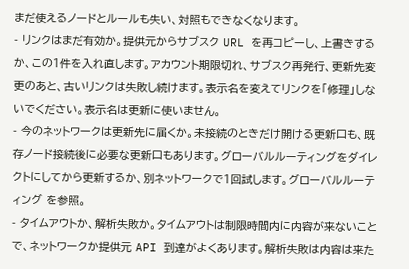まだ使えるノードとルールも失い、対照もできなくなります。
- リンクはまだ有効か。提供元からサブスク URL を再コピーし、上書きするか、この1件を入れ直します。アカウント期限切れ、サブスク再発行、更新先変更のあと、古いリンクは失敗し続けます。表示名を変えてリンクを「修理」しないでください。表示名は更新に使いません。
- 今のネットワークは更新先に届くか。未接続のときだけ開ける更新口も、既存ノード接続後に必要な更新口もあります。グローバルルーティングをダイレクトにしてから更新するか、別ネットワークで1回試します。グローバルルーティング を参照。
- タイムアウトか、解析失敗か。タイムアウトは制限時間内に内容が来ないことで、ネットワークか提供元 API 到達がよくあります。解析失敗は内容は来た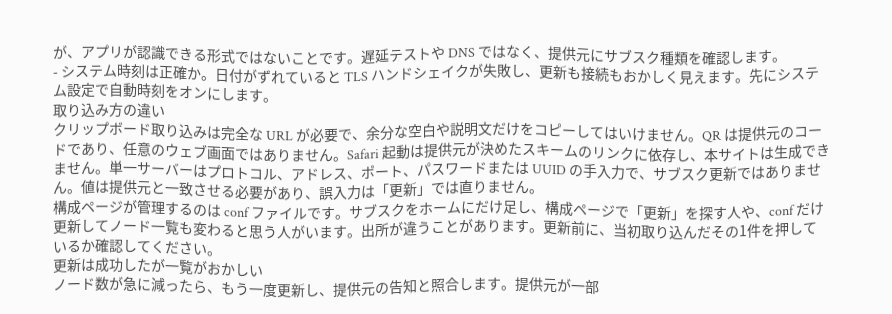が、アプリが認識できる形式ではないことです。遅延テストや DNS ではなく、提供元にサブスク種類を確認します。
- システム時刻は正確か。日付がずれていると TLS ハンドシェイクが失敗し、更新も接続もおかしく見えます。先にシステム設定で自動時刻をオンにします。
取り込み方の違い
クリップボード取り込みは完全な URL が必要で、余分な空白や説明文だけをコピーしてはいけません。QR は提供元のコードであり、任意のウェブ画面ではありません。Safari 起動は提供元が決めたスキームのリンクに依存し、本サイトは生成できません。単一サーバーはプロトコル、アドレス、ポート、パスワードまたは UUID の手入力で、サブスク更新ではありません。値は提供元と一致させる必要があり、誤入力は「更新」では直りません。
構成ページが管理するのは conf ファイルです。サブスクをホームにだけ足し、構成ページで「更新」を探す人や、conf だけ更新してノード一覧も変わると思う人がいます。出所が違うことがあります。更新前に、当初取り込んだその1件を押しているか確認してください。
更新は成功したが一覧がおかしい
ノード数が急に減ったら、もう一度更新し、提供元の告知と照合します。提供元が一部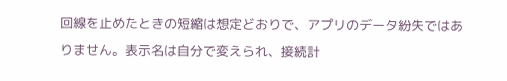回線を止めたときの短縮は想定どおりで、アプリのデータ紛失ではありません。表示名は自分で変えられ、接続計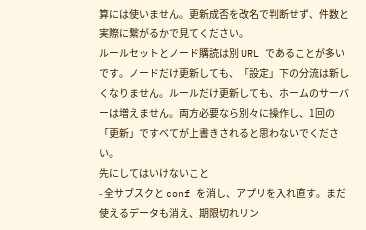算には使いません。更新成否を改名で判断せず、件数と実際に繋がるかで見てください。
ルールセットとノード購読は別 URL であることが多いです。ノードだけ更新しても、「設定」下の分流は新しくなりません。ルールだけ更新しても、ホームのサーバーは増えません。両方必要なら別々に操作し、1回の「更新」ですべてが上書きされると思わないでください。
先にしてはいけないこと
- 全サブスクと conf を消し、アプリを入れ直す。まだ使えるデータも消え、期限切れリン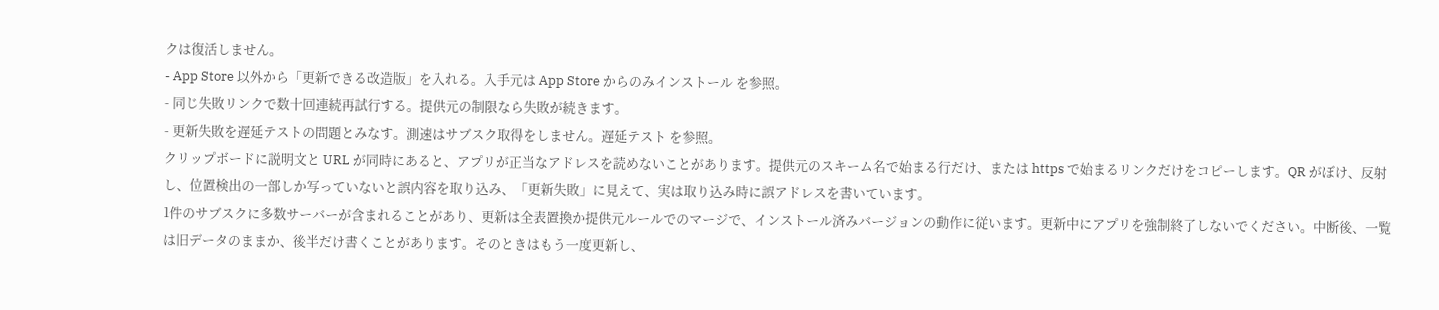クは復活しません。
- App Store 以外から「更新できる改造版」を入れる。入手元は App Store からのみインストール を参照。
- 同じ失敗リンクで数十回連続再試行する。提供元の制限なら失敗が続きます。
- 更新失敗を遅延テストの問題とみなす。測速はサブスク取得をしません。遅延テスト を参照。
クリップボードに説明文と URL が同時にあると、アプリが正当なアドレスを読めないことがあります。提供元のスキーム名で始まる行だけ、または https で始まるリンクだけをコピーします。QR がぼけ、反射し、位置検出の一部しか写っていないと誤内容を取り込み、「更新失敗」に見えて、実は取り込み時に誤アドレスを書いています。
1件のサブスクに多数サーバーが含まれることがあり、更新は全表置換か提供元ルールでのマージで、インストール済みバージョンの動作に従います。更新中にアプリを強制終了しないでください。中断後、一覧は旧データのままか、後半だけ書くことがあります。そのときはもう一度更新し、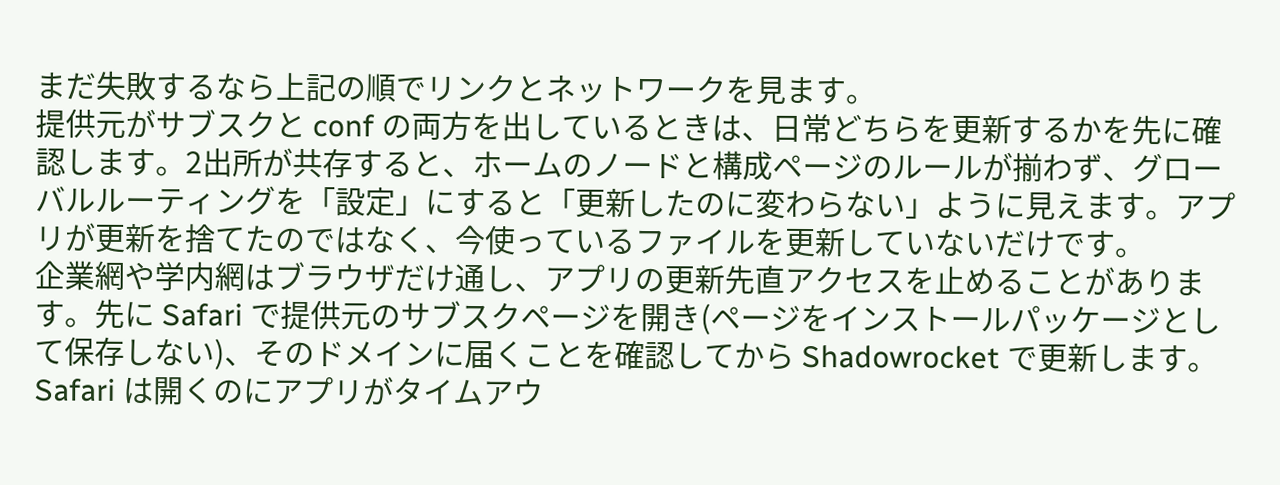まだ失敗するなら上記の順でリンクとネットワークを見ます。
提供元がサブスクと conf の両方を出しているときは、日常どちらを更新するかを先に確認します。2出所が共存すると、ホームのノードと構成ページのルールが揃わず、グローバルルーティングを「設定」にすると「更新したのに変わらない」ように見えます。アプリが更新を捨てたのではなく、今使っているファイルを更新していないだけです。
企業網や学内網はブラウザだけ通し、アプリの更新先直アクセスを止めることがあります。先に Safari で提供元のサブスクページを開き(ページをインストールパッケージとして保存しない)、そのドメインに届くことを確認してから Shadowrocket で更新します。Safari は開くのにアプリがタイムアウ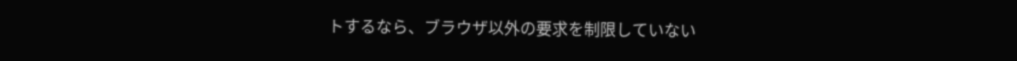トするなら、ブラウザ以外の要求を制限していない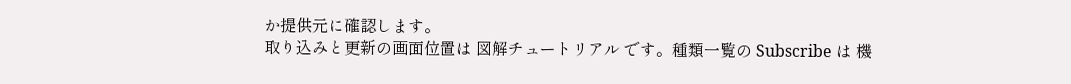か提供元に確認します。
取り込みと更新の画面位置は 図解チュートリアル です。種類一覧の Subscribe は 機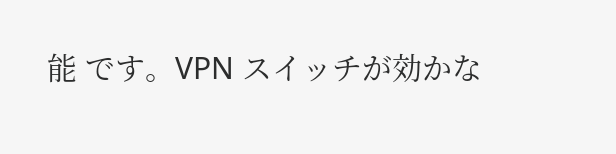能 です。VPN スイッチが効かな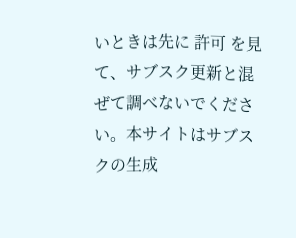いときは先に 許可 を見て、サブスク更新と混ぜて調べないでください。本サイトはサブスクの生成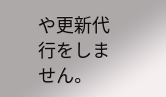や更新代行をしません。